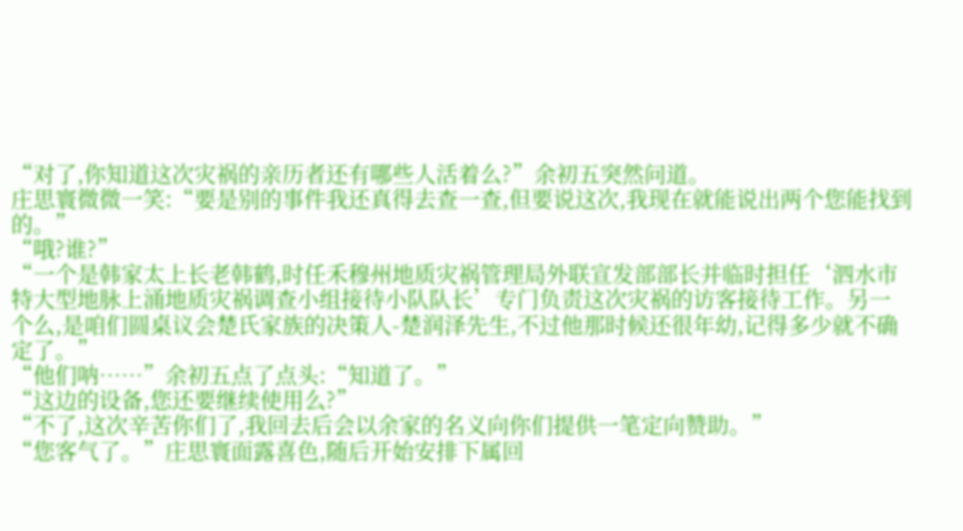“对了,你知道这次灾祸的亲历者还有哪些人活着么?”余初五突然问道。
庄思寰微微一笑:“要是别的事件我还真得去查一查,但要说这次,我现在就能说出两个您能找到的。”
“哦?谁?”
“一个是韩家太上长老韩鹤,时任禾穆州地质灾祸管理局外联宣发部部长并临时担任‘泗水市特大型地脉上涌地质灾祸调查小组接待小队队长’专门负责这次灾祸的访客接待工作。另一个么,是咱们圆桌议会楚氏家族的决策人-楚润泽先生,不过他那时候还很年幼,记得多少就不确定了。”
“他们呐……”余初五点了点头:“知道了。”
“这边的设备,您还要继续使用么?”
“不了,这次辛苦你们了,我回去后会以余家的名义向你们提供一笔定向赞助。”
“您客气了。”庄思寰面露喜色,随后开始安排下属回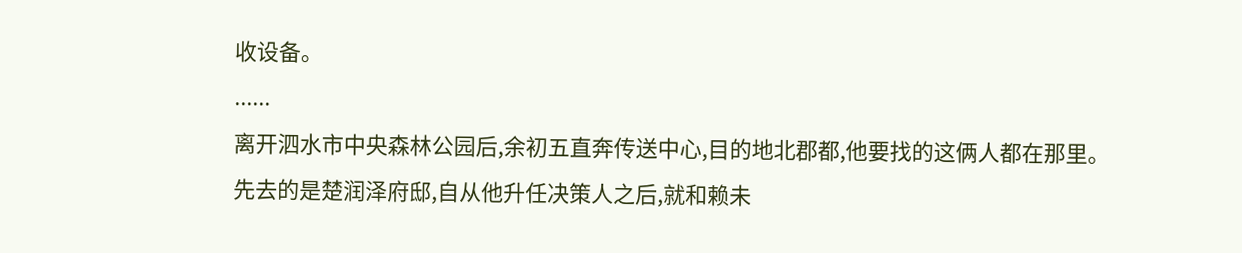收设备。
......
离开泗水市中央森林公园后,余初五直奔传送中心,目的地北郡都,他要找的这俩人都在那里。
先去的是楚润泽府邸,自从他升任决策人之后,就和赖未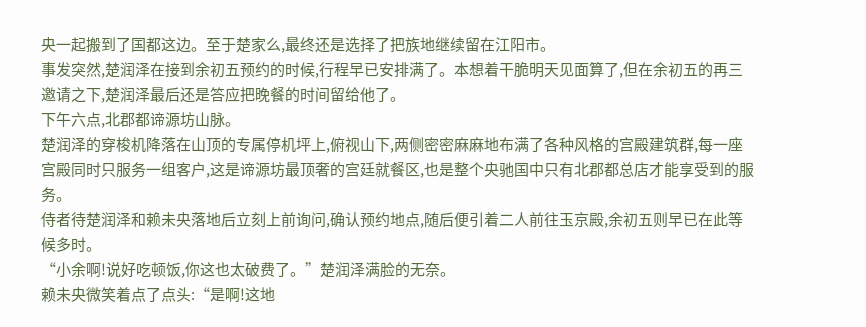央一起搬到了国都这边。至于楚家么,最终还是选择了把族地继续留在江阳市。
事发突然,楚润泽在接到余初五预约的时候,行程早已安排满了。本想着干脆明天见面算了,但在余初五的再三邀请之下,楚润泽最后还是答应把晚餐的时间留给他了。
下午六点,北郡都谛源坊山脉。
楚润泽的穿梭机降落在山顶的专属停机坪上,俯视山下,两侧密密麻麻地布满了各种风格的宫殿建筑群,每一座宫殿同时只服务一组客户,这是谛源坊最顶奢的宫廷就餐区,也是整个央驰国中只有北郡都总店才能享受到的服务。
侍者待楚润泽和赖未央落地后立刻上前询问,确认预约地点,随后便引着二人前往玉京殿,余初五则早已在此等候多时。
“小余啊!说好吃顿饭,你这也太破费了。”楚润泽满脸的无奈。
赖未央微笑着点了点头:“是啊!这地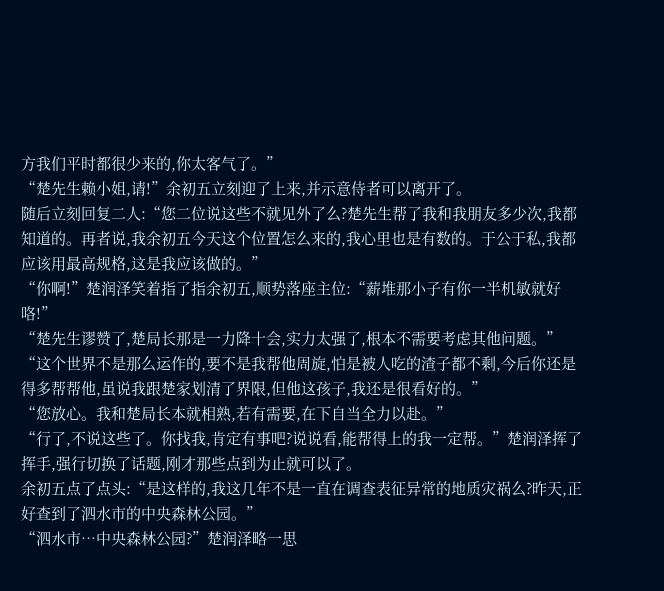方我们平时都很少来的,你太客气了。”
“楚先生赖小姐,请!”余初五立刻迎了上来,并示意侍者可以离开了。
随后立刻回复二人:“您二位说这些不就见外了么?楚先生帮了我和我朋友多少次,我都知道的。再者说,我余初五今天这个位置怎么来的,我心里也是有数的。于公于私,我都应该用最高规格,这是我应该做的。”
“你啊!”楚润泽笑着指了指余初五,顺势落座主位:“薪堆那小子有你一半机敏就好咯!”
“楚先生谬赞了,楚局长那是一力降十会,实力太强了,根本不需要考虑其他问题。”
“这个世界不是那么运作的,要不是我帮他周旋,怕是被人吃的渣子都不剩,今后你还是得多帮帮他,虽说我跟楚家划清了界限,但他这孩子,我还是很看好的。”
“您放心。我和楚局长本就相熟,若有需要,在下自当全力以赴。”
“行了,不说这些了。你找我,肯定有事吧?说说看,能帮得上的我一定帮。”楚润泽挥了挥手,强行切换了话题,刚才那些点到为止就可以了。
余初五点了点头:“是这样的,我这几年不是一直在调查表征异常的地质灾祸么?昨天,正好查到了泗水市的中央森林公园。”
“泗水市…中央森林公园?”楚润泽略一思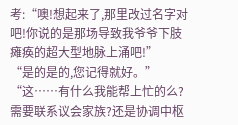考:“噢!想起来了,那里改过名字对吧!你说的是那场导致我爷爷下肢瘫痪的超大型地脉上涌吧!”
“是的是的,您记得就好。”
“这……有什么我能帮上忙的么?需要联系议会家族?还是协调中枢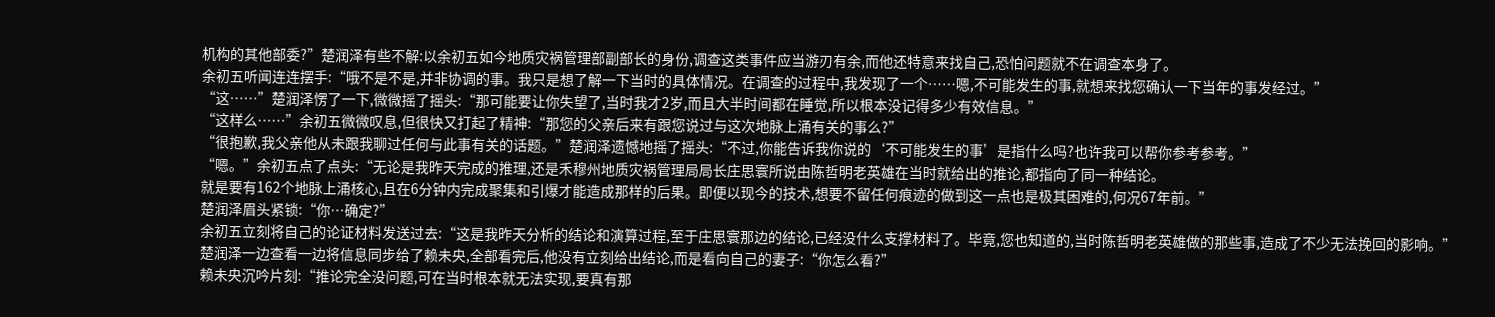机构的其他部委?”楚润泽有些不解:以余初五如今地质灾祸管理部副部长的身份,调查这类事件应当游刃有余,而他还特意来找自己,恐怕问题就不在调查本身了。
余初五听闻连连摆手:“哦不是不是,并非协调的事。我只是想了解一下当时的具体情况。在调查的过程中,我发现了一个……嗯,不可能发生的事,就想来找您确认一下当年的事发经过。”
“这……”楚润泽愣了一下,微微摇了摇头:“那可能要让你失望了,当时我才2岁,而且大半时间都在睡觉,所以根本没记得多少有效信息。”
“这样么……”余初五微微叹息,但很快又打起了精神:“那您的父亲后来有跟您说过与这次地脉上涌有关的事么?”
“很抱歉,我父亲他从未跟我聊过任何与此事有关的话题。”楚润泽遗憾地摇了摇头:“不过,你能告诉我你说的‘不可能发生的事’是指什么吗?也许我可以帮你参考参考。”
“嗯。”余初五点了点头:“无论是我昨天完成的推理,还是禾穆州地质灾祸管理局局长庄思寰所说由陈哲明老英雄在当时就给出的推论,都指向了同一种结论。
就是要有162个地脉上涌核心,且在6分钟内完成聚集和引爆才能造成那样的后果。即便以现今的技术,想要不留任何痕迹的做到这一点也是极其困难的,何况67年前。”
楚润泽眉头紧锁:“你…确定?”
余初五立刻将自己的论证材料发送过去:“这是我昨天分析的结论和演算过程,至于庄思寰那边的结论,已经没什么支撑材料了。毕竟,您也知道的,当时陈哲明老英雄做的那些事,造成了不少无法挽回的影响。”
楚润泽一边查看一边将信息同步给了赖未央,全部看完后,他没有立刻给出结论,而是看向自己的妻子:“你怎么看?”
赖未央沉吟片刻:“推论完全没问题,可在当时根本就无法实现,要真有那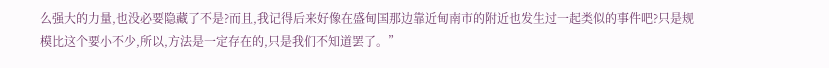么强大的力量,也没必要隐藏了不是?而且,我记得后来好像在盛甸国那边靠近甸南市的附近也发生过一起类似的事件吧?只是规模比这个要小不少,所以,方法是一定存在的,只是我们不知道罢了。”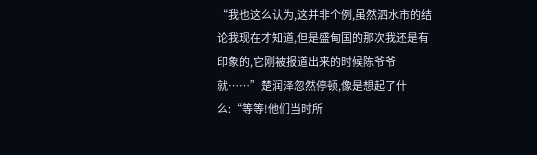“我也这么认为,这并非个例,虽然泗水市的结论我现在才知道,但是盛甸国的那次我还是有印象的,它刚被报道出来的时候陈爷爷就……”楚润泽忽然停顿,像是想起了什么:“等等!他们当时所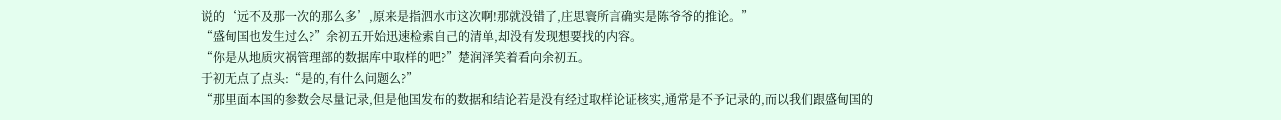说的‘远不及那一次的那么多’,原来是指泗水市这次啊!那就没错了,庄思寰所言确实是陈爷爷的推论。”
“盛甸国也发生过么?”余初五开始迅速检索自己的清单,却没有发现想要找的内容。
“你是从地质灾祸管理部的数据库中取样的吧?”楚润泽笑着看向余初五。
于初无点了点头:“是的,有什么问题么?”
“那里面本国的参数会尽量记录,但是他国发布的数据和结论若是没有经过取样论证核实,通常是不予记录的,而以我们跟盛甸国的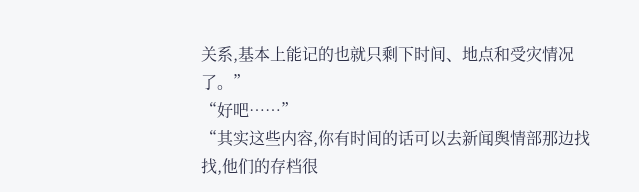关系,基本上能记的也就只剩下时间、地点和受灾情况了。”
“好吧……”
“其实这些内容,你有时间的话可以去新闻舆情部那边找找,他们的存档很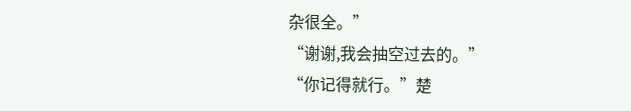杂很全。”
“谢谢,我会抽空过去的。”
“你记得就行。”楚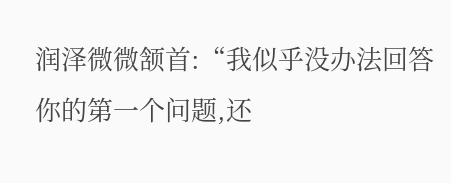润泽微微颔首:“我似乎没办法回答你的第一个问题,还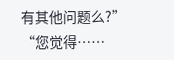有其他问题么?”
“您觉得……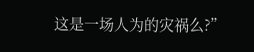这是一场人为的灾祸么?”